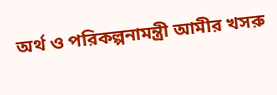অর্থ ও পরিকল্পনামন্ত্রী আমীর খসরু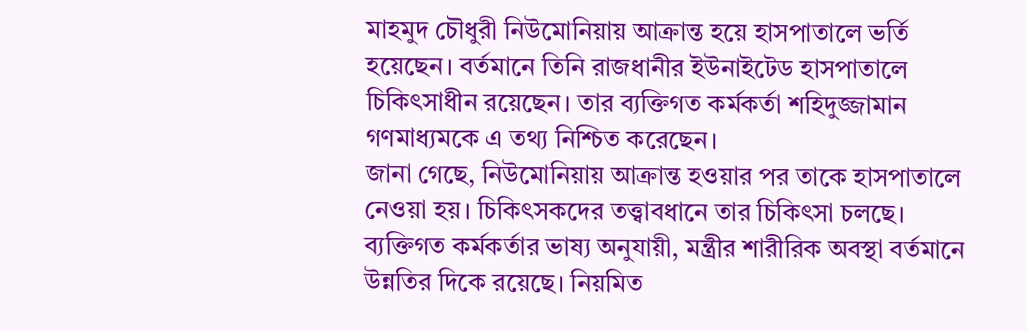মাহমুদ চৌধুরী নিউমোনিয়ায় আক্রান্ত হয়ে হাসপাতালে ভর্তি হয়েছেন। বর্তমানে তিনি রাজধানীর ইউনাইটেড হাসপাতালে চিকিৎসাধীন রয়েছেন। তার ব্যক্তিগত কর্মকর্তা শহিদুজ্জামান গণমাধ্যমকে এ তথ্য নিশ্চিত করেছেন।
জানা গেছে, নিউমোনিয়ায় আক্রান্ত হওয়ার পর তাকে হাসপাতালে নেওয়া হয়। চিকিৎসকদের তত্ত্বাবধানে তার চিকিৎসা চলছে। ব্যক্তিগত কর্মকর্তার ভাষ্য অনুযায়ী, মন্ত্রীর শারীরিক অবস্থা বর্তমানে উন্নতির দিকে রয়েছে। নিয়মিত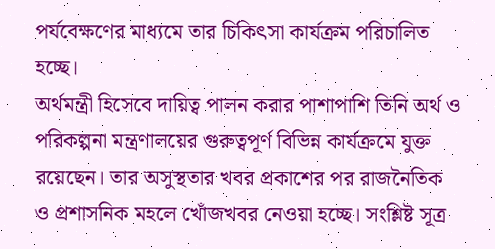পর্যবেক্ষণের মাধ্যমে তার চিকিৎসা কার্যক্রম পরিচালিত হচ্ছে।
অর্থমন্ত্রী হিসেবে দায়িত্ব পালন করার পাশাপাশি তিনি অর্থ ও পরিকল্পনা মন্ত্রণালয়ের গুরুত্বপূর্ণ বিভিন্ন কার্যক্রমে যুক্ত রয়েছেন। তার অসুস্থতার খবর প্রকাশের পর রাজনৈতিক ও প্রশাসনিক মহলে খোঁজখবর নেওয়া হচ্ছে। সংশ্লিষ্ট সূত্র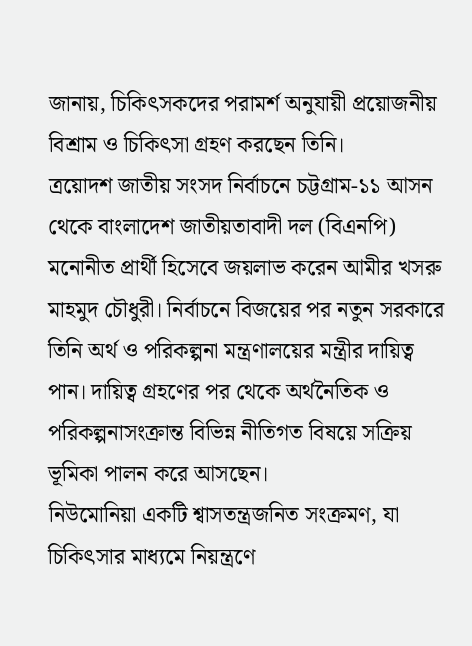জানায়, চিকিৎসকদের পরামর্শ অনুযায়ী প্রয়োজনীয় বিশ্রাম ও চিকিৎসা গ্রহণ করছেন তিনি।
ত্রয়োদশ জাতীয় সংসদ নির্বাচনে চট্টগ্রাম-১১ আসন থেকে বাংলাদেশ জাতীয়তাবাদী দল (বিএনপি) মনোনীত প্রার্থী হিসেবে জয়লাভ করেন আমীর খসরু মাহমুদ চৌধুরী। নির্বাচনে বিজয়ের পর নতুন সরকারে তিনি অর্থ ও পরিকল্পনা মন্ত্রণালয়ের মন্ত্রীর দায়িত্ব পান। দায়িত্ব গ্রহণের পর থেকে অর্থনৈতিক ও পরিকল্পনাসংক্রান্ত বিভিন্ন নীতিগত বিষয়ে সক্রিয় ভূমিকা পালন করে আসছেন।
নিউমোনিয়া একটি শ্বাসতন্ত্রজনিত সংক্রমণ, যা চিকিৎসার মাধ্যমে নিয়ন্ত্রণে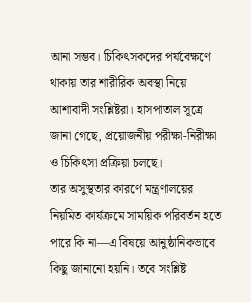আনা সম্ভব। চিকিৎসকদের পর্যবেক্ষণে থাকায় তার শারীরিক অবস্থা নিয়ে আশাবাদী সংশ্লিষ্টরা। হাসপাতাল সূত্রে জানা গেছে, প্রয়োজনীয় পরীক্ষা-নিরীক্ষা ও চিকিৎসা প্রক্রিয়া চলছে।
তার অসুস্থতার কারণে মন্ত্রণালয়ের নিয়মিত কার্যক্রমে সাময়িক পরিবর্তন হতে পারে কি না—এ বিষয়ে আনুষ্ঠানিকভাবে কিছু জানানো হয়নি। তবে সংশ্লিষ্ট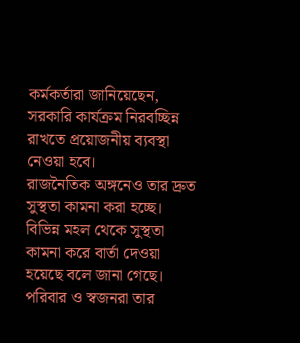কর্মকর্তারা জানিয়েছেন, সরকারি কার্যক্রম নিরবচ্ছিন্ন রাখতে প্রয়োজনীয় ব্যবস্থা নেওয়া হবে।
রাজনৈতিক অঙ্গনেও তার দ্রুত সুস্থতা কামনা করা হচ্ছে। বিভিন্ন মহল থেকে সুস্থতা কামনা করে বার্তা দেওয়া হয়েছে বলে জানা গেছে। পরিবার ও স্বজনরা তার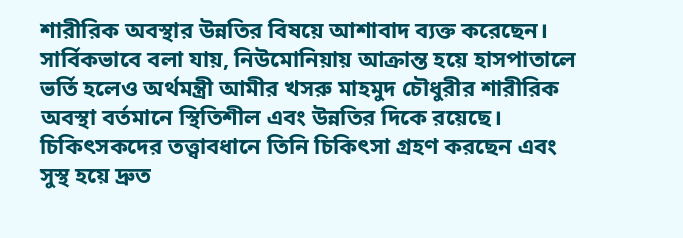শারীরিক অবস্থার উন্নতির বিষয়ে আশাবাদ ব্যক্ত করেছেন।
সার্বিকভাবে বলা যায়, নিউমোনিয়ায় আক্রান্ত হয়ে হাসপাতালে ভর্তি হলেও অর্থমন্ত্রী আমীর খসরু মাহমুদ চৌধুরীর শারীরিক অবস্থা বর্তমানে স্থিতিশীল এবং উন্নতির দিকে রয়েছে। চিকিৎসকদের তত্ত্বাবধানে তিনি চিকিৎসা গ্রহণ করছেন এবং সুস্থ হয়ে দ্রুত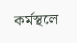কর্মস্থলে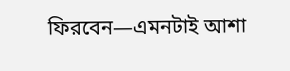ফিরবেন—এমনটাই আশা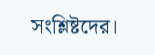সংশ্লিষ্টদের।